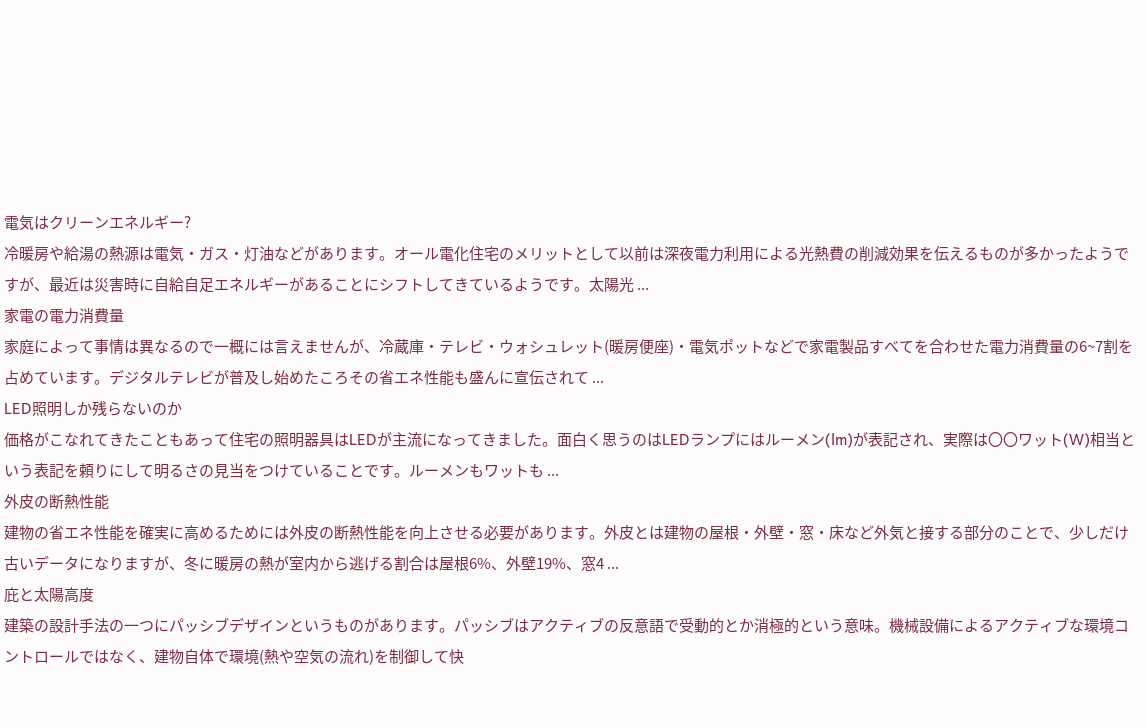電気はクリーンエネルギー?
冷暖房や給湯の熱源は電気・ガス・灯油などがあります。オール電化住宅のメリットとして以前は深夜電力利用による光熱費の削減効果を伝えるものが多かったようですが、最近は災害時に自給自足エネルギーがあることにシフトしてきているようです。太陽光 ...
家電の電力消費量
家庭によって事情は異なるので一概には言えませんが、冷蔵庫・テレビ・ウォシュレット(暖房便座)・電気ポットなどで家電製品すべてを合わせた電力消費量の6~7割を占めています。デジタルテレビが普及し始めたころその省エネ性能も盛んに宣伝されて ...
LED照明しか残らないのか
価格がこなれてきたこともあって住宅の照明器具はLEDが主流になってきました。面白く思うのはLEDランプにはルーメン(lm)が表記され、実際は〇〇ワット(W)相当という表記を頼りにして明るさの見当をつけていることです。ルーメンもワットも ...
外皮の断熱性能
建物の省エネ性能を確実に高めるためには外皮の断熱性能を向上させる必要があります。外皮とは建物の屋根・外壁・窓・床など外気と接する部分のことで、少しだけ古いデータになりますが、冬に暖房の熱が室内から逃げる割合は屋根6%、外壁19%、窓4 ...
庇と太陽高度
建築の設計手法の一つにパッシブデザインというものがあります。パッシブはアクティブの反意語で受動的とか消極的という意味。機械設備によるアクティブな環境コントロールではなく、建物自体で環境(熱や空気の流れ)を制御して快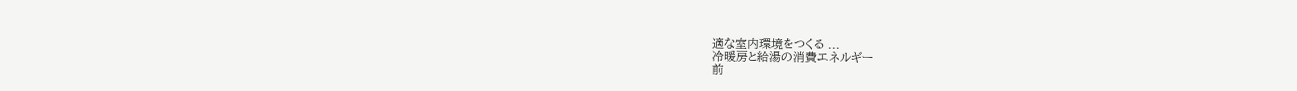適な室内環境をつくる ...
冷暖房と給湯の消費エネルギー
前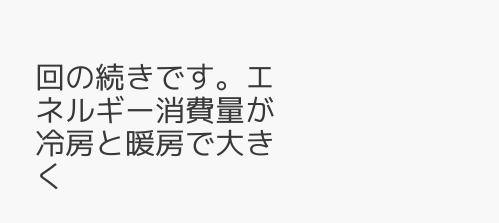回の続きです。エネルギー消費量が冷房と暖房で大きく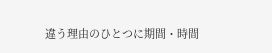違う理由のひとつに期間・時間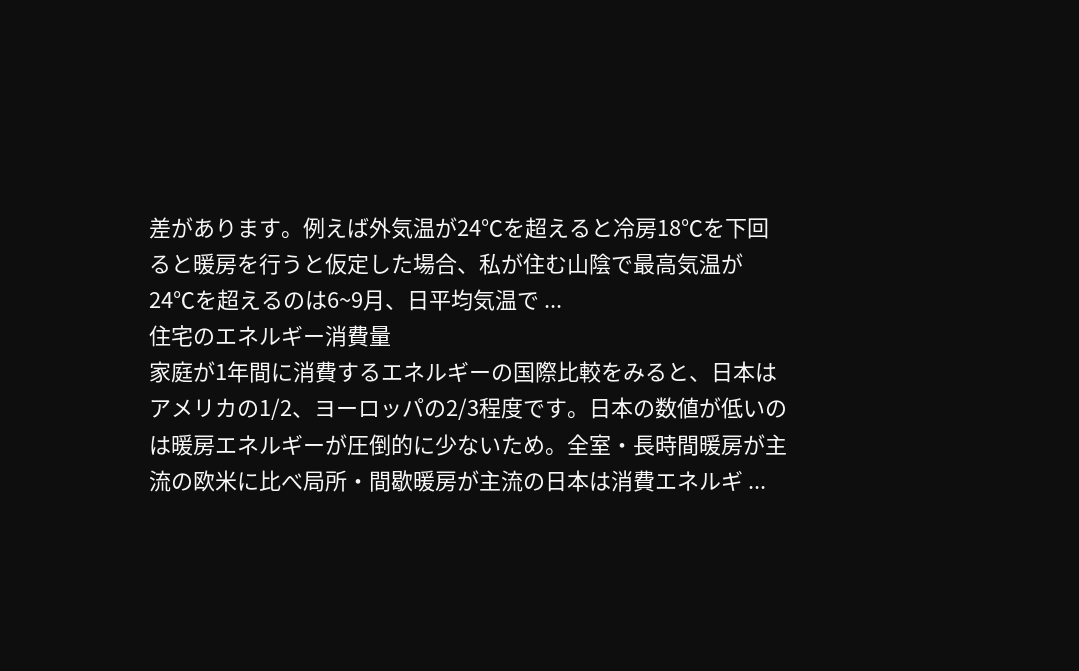差があります。例えば外気温が24℃を超えると冷房18℃を下回ると暖房を行うと仮定した場合、私が住む山陰で最高気温が24℃を超えるのは6~9月、日平均気温で ...
住宅のエネルギー消費量
家庭が1年間に消費するエネルギーの国際比較をみると、日本はアメリカの1/2、ヨーロッパの2/3程度です。日本の数値が低いのは暖房エネルギーが圧倒的に少ないため。全室・長時間暖房が主流の欧米に比べ局所・間歇暖房が主流の日本は消費エネルギ ...